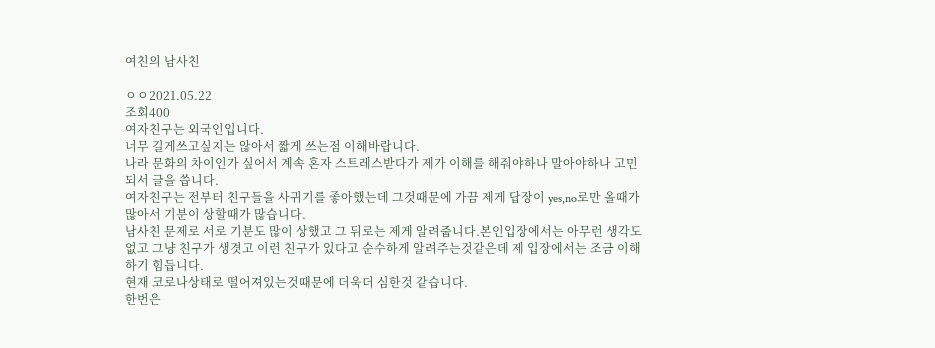여친의 남사친

ㅇㅇ2021.05.22
조회400
여자친구는 외국인입니다.
너무 길게쓰고싶지는 않아서 짧게 쓰는점 이해바랍니다.
나라 문화의 차이인가 싶어서 계속 혼자 스트레스받다가 제가 이해를 해줘야하나 말아야하나 고민되서 글을 씁니다.
여자친구는 전부터 친구들을 사귀기를 좋아했는데 그것때문에 가끔 제게 답장이 yes,no로만 올때가 많아서 기분이 상할때가 많습니다.
남사친 문제로 서로 기분도 많이 상했고 그 뒤로는 제게 알려줍니다.본인입장에서는 아무런 생각도 없고 그냥 친구가 생겻고 이런 친구가 있다고 순수하게 알려주는것같은데 제 입장에서는 조금 이해하기 힘듭니다.
현재 코로나상태로 떨어져있는것때문에 더욱더 심한것 같습니다.
한번은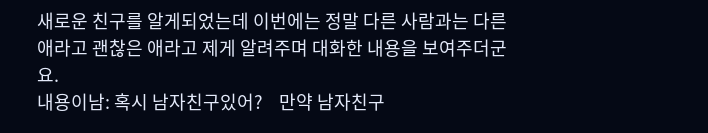새로운 친구를 알게되었는데 이번에는 정말 다른 사람과는 다른 애라고 괜찮은 애라고 제게 알려주며 대화한 내용을 보여주더군요.
내용이남: 혹시 남자친구있어?    만약 남자친구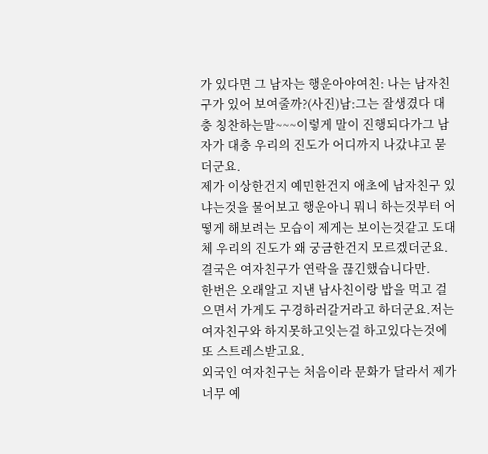가 있다면 그 남자는 행운아야여친: 나는 남자친구가 있어 보여줄까?(사진)남:그는 잘생겼다 대충 칭찬하는말~~~이렇게 말이 진행되다가그 남자가 대충 우리의 진도가 어디까지 나갔냐고 묻더군요.
제가 이상한건지 예민한건지 애초에 남자친구 있냐는것을 물어보고 행운아니 뭐니 하는것부터 어떻게 해보려는 모습이 제게는 보이는것같고 도대체 우리의 진도가 왜 궁금한건지 모르겠더군요.결국은 여자친구가 연락을 끊긴했습니다만.
한번은 오래알고 지낸 남사친이랑 밥을 먹고 걸으면서 가게도 구경하러갈거라고 하더군요.저는 여자친구와 하지못하고잇는걸 하고있다는것에 또 스트레스받고요.
외국인 여자친구는 처음이라 문화가 달라서 제가 너무 예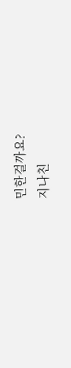민한걸까요?
지나친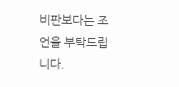비판보다는 조언을 부탁드립니다.